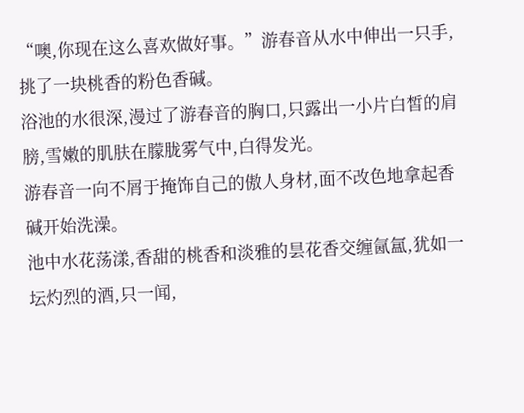“噢,你现在这么喜欢做好事。”游春音从水中伸出一只手,挑了一块桃香的粉色香碱。
浴池的水很深,漫过了游春音的胸口,只露出一小片白皙的肩膀,雪嫩的肌肤在朦胧雾气中,白得发光。
游春音一向不屑于掩饰自己的傲人身材,面不改色地拿起香碱开始洗澡。
池中水花荡漾,香甜的桃香和淡雅的昙花香交缠氤氲,犹如一坛灼烈的酒,只一闻,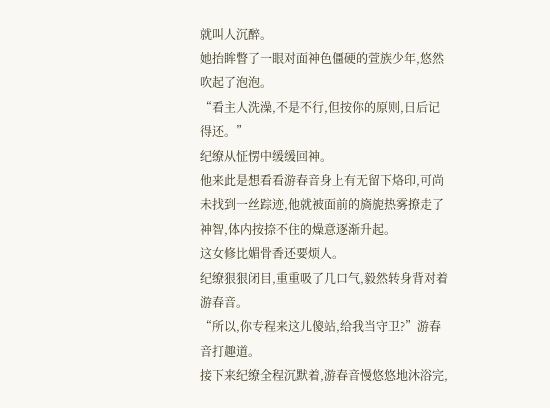就叫人沉醉。
她抬眸瞥了一眼对面神色僵硬的萱族少年,悠然吹起了泡泡。
“看主人洗澡,不是不行,但按你的原则,日后记得还。”
纪缭从怔愣中缓缓回神。
他来此是想看看游春音身上有无留下烙印,可尚未找到一丝踪迹,他就被面前的旖旎热雾撩走了神智,体内按捺不住的燥意逐渐升起。
这女修比媚骨香还要烦人。
纪缭狠狠闭目,重重吸了几口气,毅然转身背对着游春音。
“所以,你专程来这儿傻站,给我当守卫?”游春音打趣道。
接下来纪缭全程沉默着,游春音慢悠悠地沐浴完,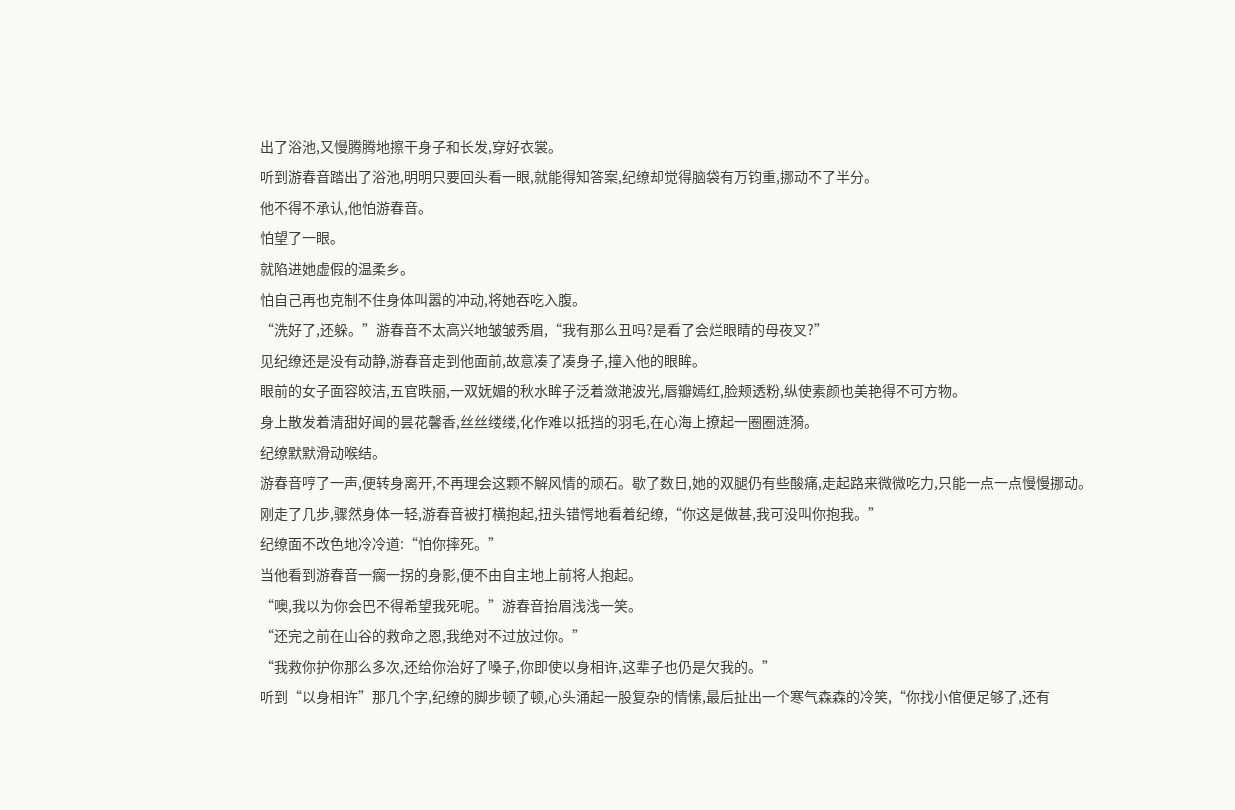出了浴池,又慢腾腾地擦干身子和长发,穿好衣裳。
听到游春音踏出了浴池,明明只要回头看一眼,就能得知答案,纪缭却觉得脑袋有万钧重,挪动不了半分。
他不得不承认,他怕游春音。
怕望了一眼。
就陷进她虚假的温柔乡。
怕自己再也克制不住身体叫嚣的冲动,将她吞吃入腹。
“洗好了,还躲。”游春音不太高兴地皱皱秀眉,“我有那么丑吗?是看了会烂眼睛的母夜叉?”
见纪缭还是没有动静,游春音走到他面前,故意凑了凑身子,撞入他的眼眸。
眼前的女子面容皎洁,五官昳丽,一双妩媚的秋水眸子泛着潋滟波光,唇瓣嫣红,脸颊透粉,纵使素颜也美艳得不可方物。
身上散发着清甜好闻的昙花馨香,丝丝缕缕,化作难以抵挡的羽毛,在心海上撩起一圈圈涟漪。
纪缭默默滑动喉结。
游春音哼了一声,便转身离开,不再理会这颗不解风情的顽石。歇了数日,她的双腿仍有些酸痛,走起路来微微吃力,只能一点一点慢慢挪动。
刚走了几步,骤然身体一轻,游春音被打横抱起,扭头错愕地看着纪缭,“你这是做甚,我可没叫你抱我。”
纪缭面不改色地冷冷道:“怕你摔死。”
当他看到游春音一瘸一拐的身影,便不由自主地上前将人抱起。
“噢,我以为你会巴不得希望我死呢。”游春音抬眉浅浅一笑。
“还完之前在山谷的救命之恩,我绝对不过放过你。”
“我救你护你那么多次,还给你治好了嗓子,你即使以身相许,这辈子也仍是欠我的。”
听到“以身相许”那几个字,纪缭的脚步顿了顿,心头涌起一股复杂的情愫,最后扯出一个寒气森森的冷笑,“你找小倌便足够了,还有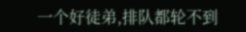一个好徒弟,排队都轮不到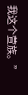我这个萱族。”